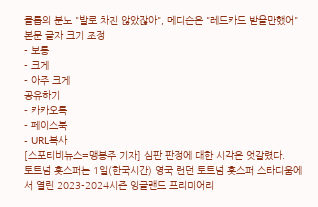클롭의 분노 "발로 차진 않았잖아", 메디슨은 "레드카드 받을만했어"
본문 글자 크기 조정
- 보통
- 크게
- 아주 크게
공유하기
- 카카오톡
- 페이스북
- URL복사
[스포티비뉴스=맹봉주 기자] 심판 판정에 대한 시각은 엇갈렸다.
토트넘 홋스퍼는 1일(한국시간) 영국 런던 토트넘 홋스퍼 스타디움에서 열린 2023-2024시즌 잉글랜드 프리미어리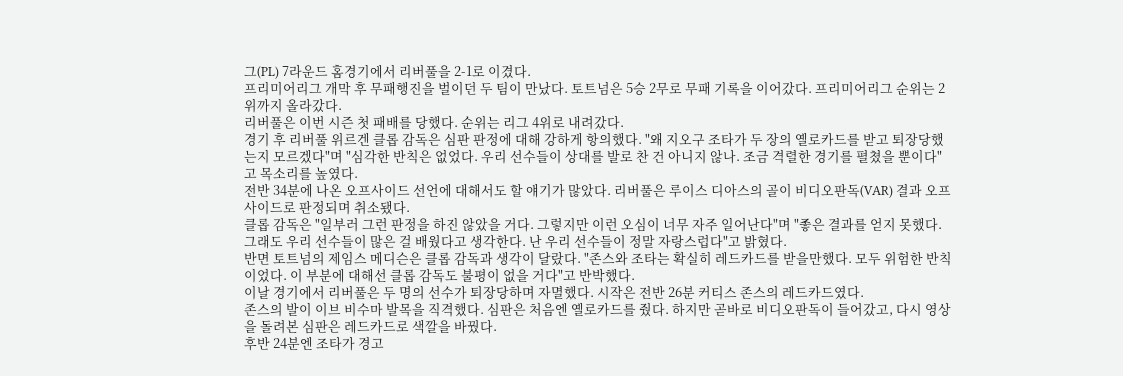그(PL) 7라운드 홈경기에서 리버풀을 2-1로 이겼다.
프리미어리그 개막 후 무패행진을 벌이던 두 팀이 만났다. 토트넘은 5승 2무로 무패 기록을 이어갔다. 프리미어리그 순위는 2위까지 올라갔다.
리버풀은 이번 시즌 첫 패배를 당했다. 순위는 리그 4위로 내려갔다.
경기 후 리버풀 위르겐 클롭 감독은 심판 판정에 대해 강하게 항의했다. "왜 지오구 조타가 두 장의 옐로카드를 받고 퇴장당했는지 모르겠다"며 "심각한 반칙은 없었다. 우리 선수들이 상대를 발로 찬 건 아니지 않나. 조금 격렬한 경기를 펼쳤을 뿐이다"고 목소리를 높였다.
전반 34분에 나온 오프사이드 선언에 대해서도 할 얘기가 많았다. 리버풀은 루이스 디아스의 골이 비디오판독(VAR) 결과 오프사이드로 판정되며 취소됐다.
클롭 감독은 "일부러 그런 판정을 하진 않았을 거다. 그렇지만 이런 오심이 너무 자주 일어난다"며 "좋은 결과를 얻지 못했다. 그래도 우리 선수들이 많은 걸 배웠다고 생각한다. 난 우리 선수들이 정말 자랑스럽다"고 밝혔다.
반면 토트넘의 제임스 메디슨은 클롭 감독과 생각이 달랐다. "존스와 조타는 확실히 레드카드를 받을만했다. 모두 위험한 반칙이었다. 이 부분에 대해선 클롭 감독도 불평이 없을 거다"고 반박했다.
이날 경기에서 리버풀은 두 명의 선수가 퇴장당하며 자멸했다. 시작은 전반 26분 커티스 존스의 레드카드였다.
존스의 발이 이브 비수마 발목을 직격했다. 심판은 처음엔 옐로카드를 줬다. 하지만 곧바로 비디오판독이 들어갔고, 다시 영상을 돌려본 심판은 레드카드로 색깔을 바꿨다.
후반 24분엔 조타가 경고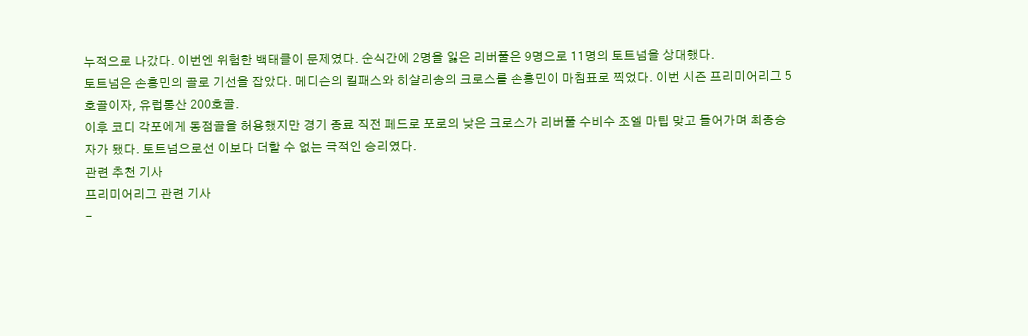누적으로 나갔다. 이번엔 위험한 백태클이 문제였다. 순식간에 2명을 잃은 리버풀은 9명으로 11명의 토트넘을 상대했다.
토트넘은 손흥민의 골로 기선을 잡았다. 메디슨의 킬패스와 히샬리송의 크로스를 손흥민이 마침표로 찍었다. 이번 시즌 프리미어리그 5호골이자, 유럽통산 200호골.
이후 코디 각포에게 동점골을 허용했지만 경기 종료 직전 페드로 포로의 낮은 크로스가 리버풀 수비수 조엘 마팁 맞고 들어가며 최종승자가 됐다. 토트넘으로선 이보다 더할 수 없는 극적인 승리였다.
관련 추천 기사
프리미어리그 관련 기사
-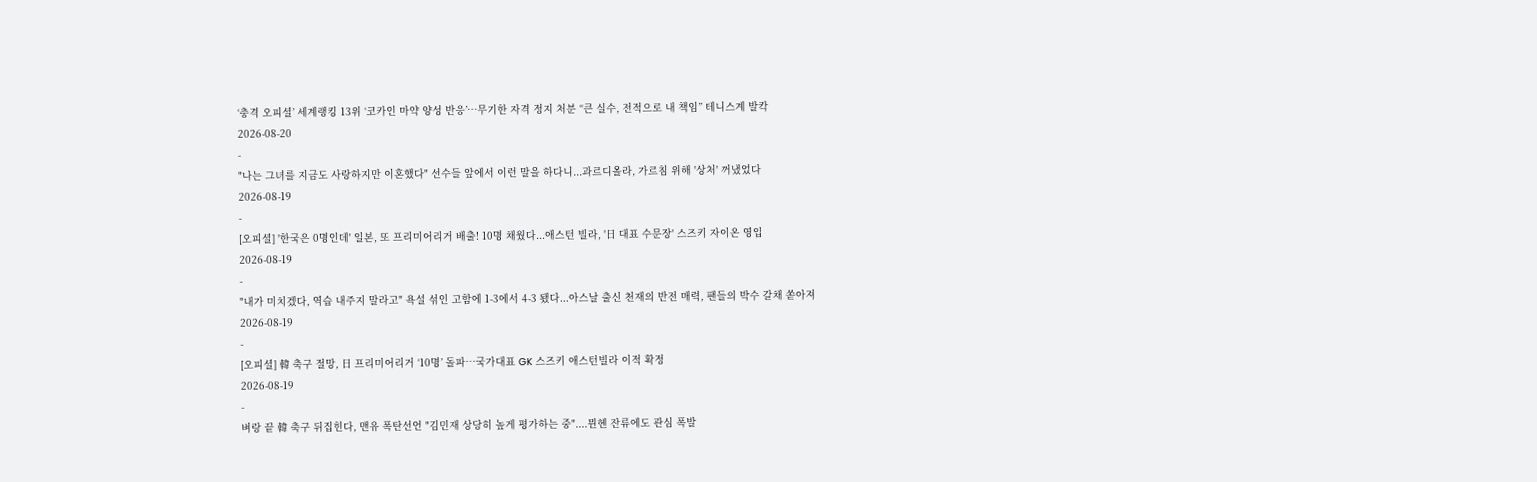‘충격 오피셜’ 세계랭킹 13위 ‘코카인 마약 양성 반응’…무기한 자격 정지 처분 “큰 실수, 전적으로 내 책임” 테니스계 발칵
2026-08-20
-
"나는 그녀를 지금도 사랑하지만 이혼했다" 선수들 앞에서 이런 말을 하다니...과르디올라, 가르침 위해 '상처' 꺼냈었다
2026-08-19
-
[오피셜] '한국은 0명인데' 일본, 또 프리미어리거 배출! 10명 채웠다...애스턴 빌라, '日 대표 수문장' 스즈키 자이온 영입
2026-08-19
-
"내가 미치겠다, 역습 내주지 말라고" 욕설 섞인 고함에 1-3에서 4-3 됐다...아스날 출신 천재의 반전 매력, 팬들의 박수 갈채 쏟아져
2026-08-19
-
[오피셜] 韓 축구 절망, 日 프리미어리거 ‘10명’ 돌파…국가대표 GK 스즈키 애스턴빌라 이적 확정
2026-08-19
-
벼랑 끝 韓 축구 뒤집힌다, 맨유 폭탄선언 "김민재 상당히 높게 평가하는 중"....뮌헨 잔류에도 관심 폭발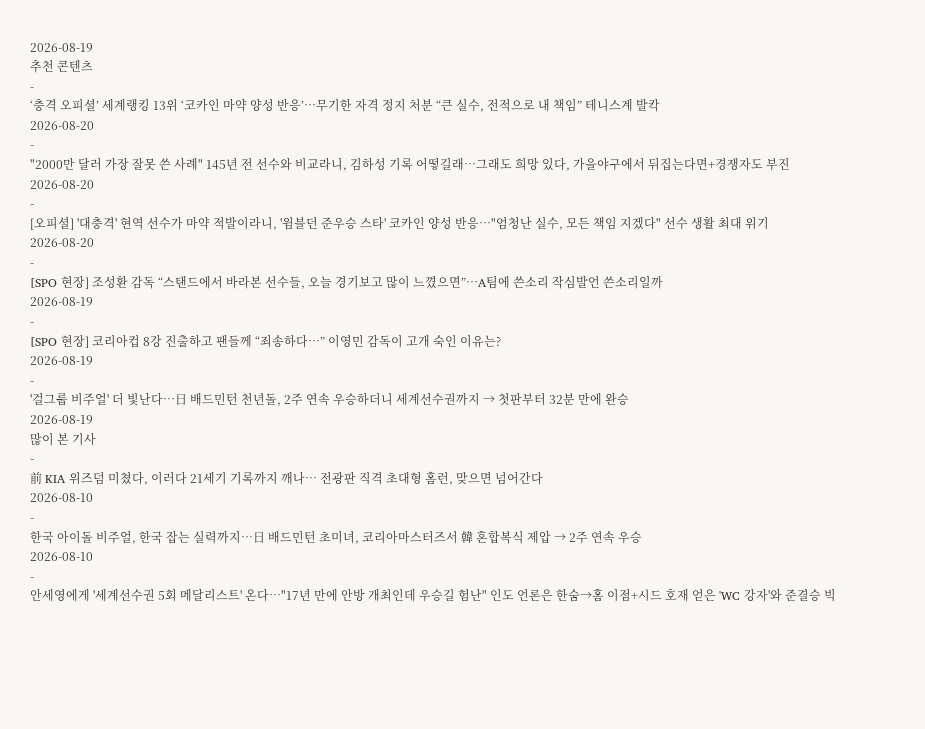2026-08-19
추천 콘텐츠
-
‘충격 오피셜’ 세계랭킹 13위 ‘코카인 마약 양성 반응’…무기한 자격 정지 처분 “큰 실수, 전적으로 내 책임” 테니스계 발칵
2026-08-20
-
"2000만 달러 가장 잘못 쓴 사례" 145년 전 선수와 비교라니, 김하성 기록 어떻길래…그래도 희망 있다, 가을야구에서 뒤집는다면+경쟁자도 부진
2026-08-20
-
[오피셜] '대충격' 현역 선수가 마약 적발이라니, '윔블던 준우승 스타' 코카인 양성 반응…"엄청난 실수, 모든 책임 지겠다" 선수 생활 최대 위기
2026-08-20
-
[SPO 현장] 조성환 감독 “스탠드에서 바라본 선수들, 오늘 경기보고 많이 느꼈으면”…A팀에 쓴소리 작심발언 쓴소리일까
2026-08-19
-
[SPO 현장] 코리아컵 8강 진출하고 팬들께 “죄송하다…” 이영민 감독이 고개 숙인 이유는?
2026-08-19
-
'걸그룹 비주얼' 더 빛난다…日 배드민턴 천년돌, 2주 연속 우승하더니 세계선수권까지 → 첫판부터 32분 만에 완승
2026-08-19
많이 본 기사
-
前 KIA 위즈덤 미쳤다, 이러다 21세기 기록까지 깨나… 전광판 직격 초대형 홈런, 맞으면 넘어간다
2026-08-10
-
한국 아이돌 비주얼, 한국 잡는 실력까지…日 배드민턴 초미녀, 코리아마스터즈서 韓 혼합복식 제압 → 2주 연속 우승
2026-08-10
-
안세영에게 '세계선수권 5회 메달리스트' 온다…"17년 만에 안방 개최인데 우승길 험난" 인도 언론은 한숨→홈 이점+시드 호재 얻은 'WC 강자'와 준결승 빅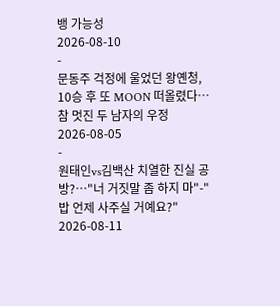뱅 가능성
2026-08-10
-
문동주 걱정에 울었던 왕옌청, 10승 후 또 MOON 떠올렸다…참 멋진 두 남자의 우정
2026-08-05
-
원태인vs김백산 치열한 진실 공방?…"너 거짓말 좀 하지 마"-"밥 언제 사주실 거예요?"
2026-08-11